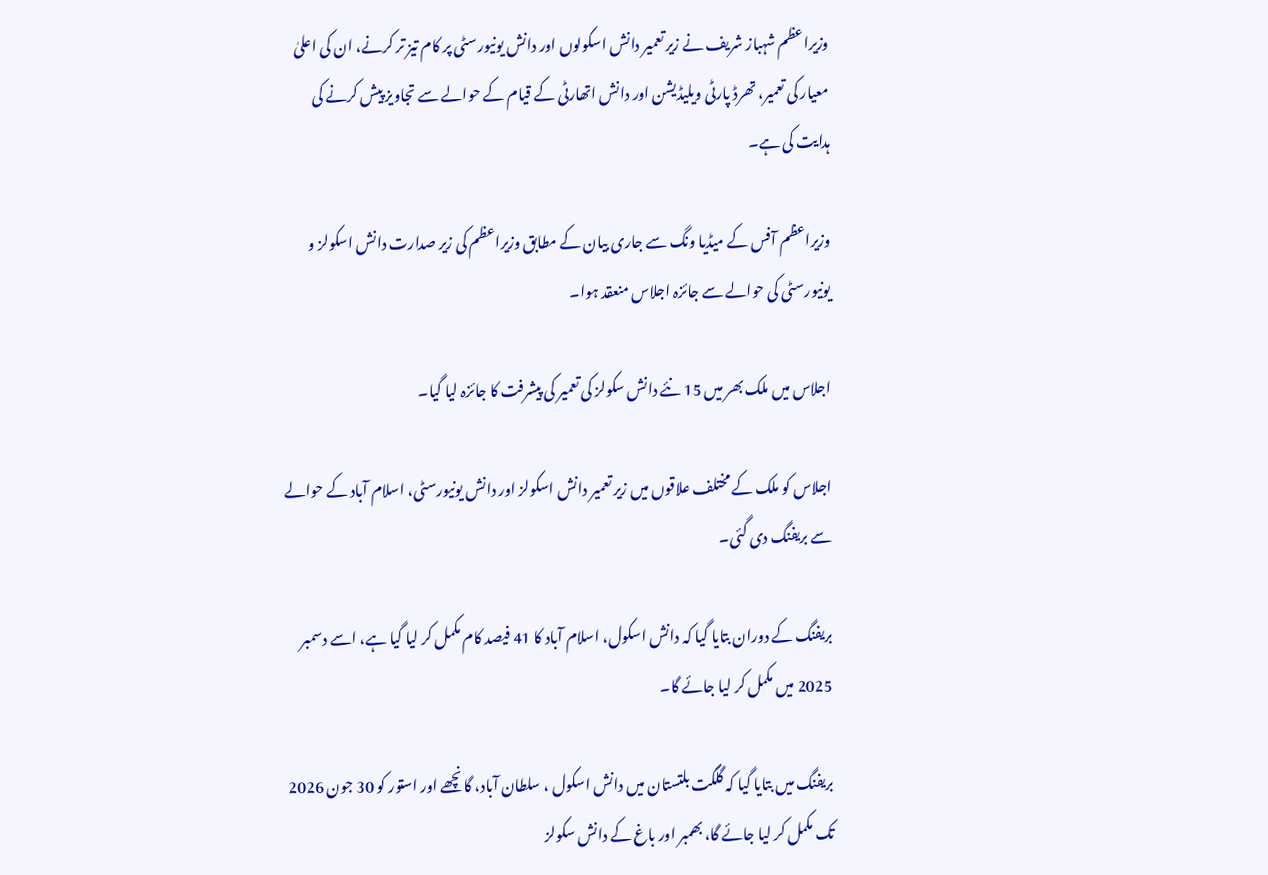وزیراعظم شہباز شریف نے زیر تعمیر دانش اسکولوں اور دانش یونیورسٹی پر کام تیز تر کرنے، ان کی اعلیٰ معیار کی تعمیر، تھرڈ پارٹی ویلیڈیشن اور دانش اتھارٹی کے قیام کے حوالے سے تجاویز پیش کرنے کی ہدایت کی ہے۔

وزیراعظم آفس کے میڈیا ونگ سے جاری بیان کے مطابق وزیراعظم کی زیر صدارت دانش اسکولز و یونیورسٹی کی حوالے سے جائزہ اجلاس منعقد ہوا۔

اجلاس میں ملک بھر میں 15 نئے دانش سکولز کی تعمیر کی پیشرفت کا جائزہ لیا گیا۔

اجلاس کو ملک کے مختلف علاقوں میں زیر تعمیر دانش اسکولز اور دانش یونیورسٹی، اسلام آباد کے حوالے سے بریفنگ دی گئی۔

بریفنگ کے دوران بتایا گیا کہ دانش اسکول، اسلام آباد کا 41 فیصد کام مکمل کر لیا گیا ہے، اسے دسمبر 2025 میں مکمل کر لیا جائے گا۔

بریفنگ میں بتایا گیا کہ گلگت بلتستان میں دانش اسکول ، سلطان آباد، گانچھے اور استور کو 30 جون 2026 تک مکمل کر لیا جائے گا، بھمبر اور باغ کے دانش سکولز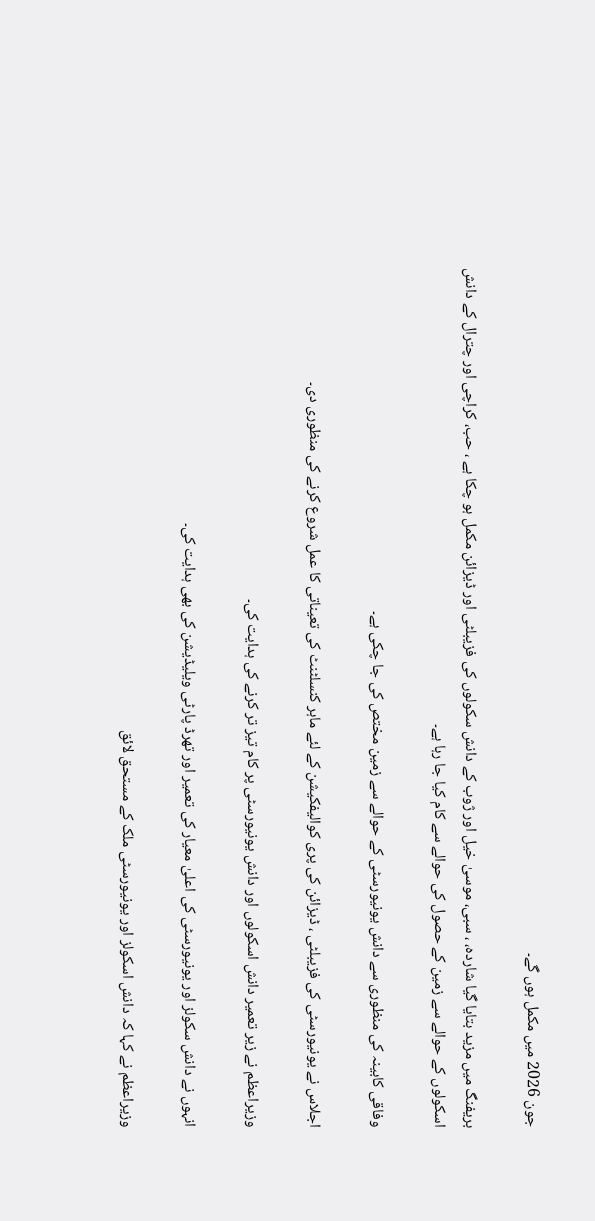جون 2026 میں مکمل ہوں گے۔

بریفنگ میں مزید بتایا گیا شاردہ، ، سبی، موسیٰ خیل اور ژوب کے دانش سکولوں کی فزیبلٹی اور ڈیزائن مکمل ہو چکا ہے ، حب، کراچی اور چترال کے دانش اسکولوں کے حوالے سے زمین کے حصول کی حوالے سے کام کیا جا رہا ہے۔

وفاقی کابینہ کی منظوری سے دانش یونیورسٹی کے حوالے سے زمین مختص کی جا چکی ہے۔

اجلاس نے یونیورسٹی کی فزیبلٹی ، ڈیزائن کی پری کوالیفکیشن کے لئے ماہر کنسلٹنٹ کی تعیناتی کا عمل شروع کرنے کی منظوری دی۔

وزیراعظم نے زیر تعمیر دانش اسکولوں اور دانش یونیورسٹی پر کام تیز تر کرنے کی ہدایت کی۔

انہوں نے دانش سکولز اور یونیورسٹی کی اعلیٰ معیار کی تعمیر اور تھرڈ پارٹی ویلیڈیشن کی بھی ہدایت کی۔

وزیراعظم نے کہا کہ دانش اسکولز اور یونیورسٹی ملک کے مستحق لائق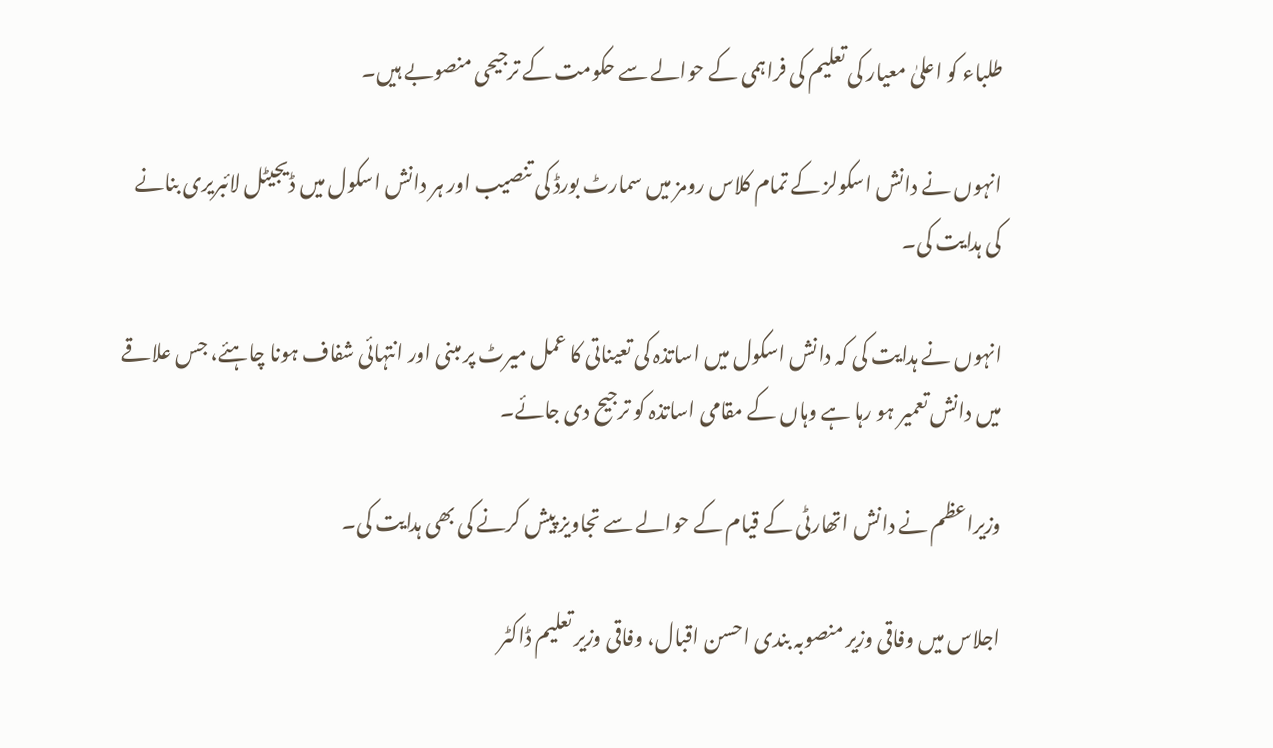طلباء کو اعلیٰ معیار کی تعلیم کی فراہمی کے حوالے سے حکومت کے ترجیحی منصوبے ہیں۔

انہوں نے دانش اسکولز کے تمام کلاس رومز میں سمارٹ بورڈ کی تنصیب اور ہر دانش اسکول میں ڈیجیٹل لائبریری بنانے کی ہدایت کی۔

انہوں نے ہدایت کی کہ دانش اسکول میں اساتذہ کی تعیناتی کا عمل میرٹ پر مبنی اور انتہائی شفاف ہونا چاہئے، جس علاقے میں دانش تعمیر ہو رہا ہے وہاں کے مقامی اساتذہ کو ترجیح دی جائے۔

وزیراعظم نے دانش اتھارٹی کے قیام کے حوالے سے تجاویز پیش کرنے کی بھی ہدایت کی۔

اجلاس میں وفاقی وزیر منصوبہ بندی احسن اقبال، وفاقی وزیر تعلیم ڈاکٹر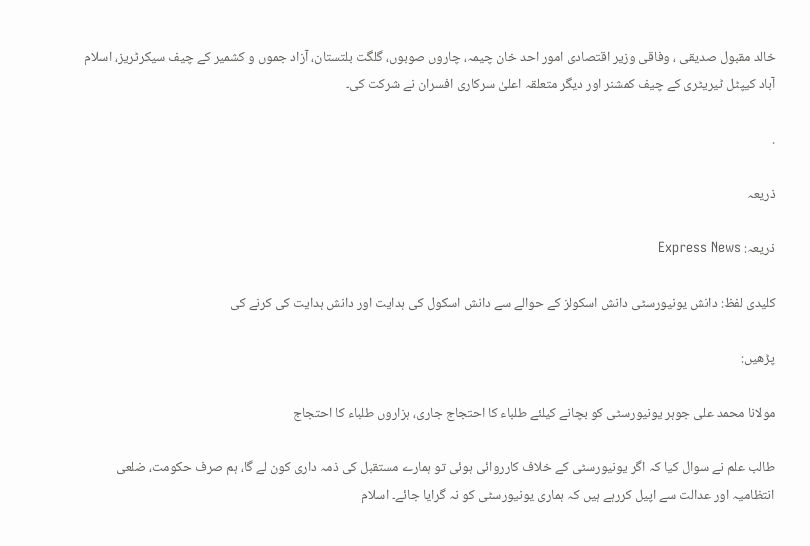خالد مقبول صدیقی ، وفاقی وزیر اقتصادی امور احد خان چیمہ، چاروں صوبوں، گلگت بلتستان، آزاد جموں و کشمیر کے چیف سیکرٹریز، اسلام آباد کیپٹل ٹیریٹری کے چیف کمشنر اور دیگر متعلقہ اعلیٰ سرکاری افسران نے شرکت کی۔

.

ذریعہ

ذریعہ: Express News

کلیدی لفظ: دانش یونیورسٹی دانش اسکولز کے حوالے سے دانش اسکول کی ہدایت اور دانش ہدایت کی کرنے کی

پڑھیں:

مولانا محمد علی جوہر یونیورسٹی کو بچانے کیلئے طلباء کا احتجاج جاری، ہزاروں طلباء کا احتجاج

طالب علم نے سوال کیا کہ اگر یونیورسٹی کے خلاف کارروائی ہوئی تو ہمارے مستقبل کی ذمہ داری کون لے گا، ہم صرف حکومت، ضلعی انتظامیہ اور عدالت سے اپیل کررہے ہیں کہ ہماری یونیورسٹی کو نہ گرایا جائے۔ اسلام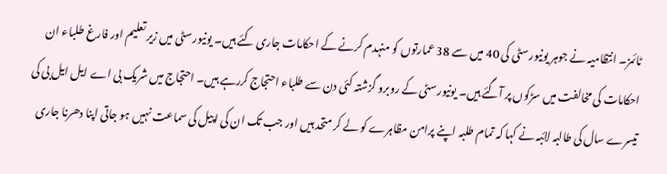ٹائمز۔ انتظامیہ نے جوہر یونیورسٹی کی 40 میں سے 38 عمارتوں کو منہدم کرنے کے احکامات جاری کئے ہیں۔ یونیورسٹی میں زیر تعلیم اور فارغ طلباء ان احکامات کی مخالفت میں سڑکوں پر آگئے ہیں۔ یونیورسٹی کے روبرو گزشتہ کئی دن سے طلباء احتجاج کررہے ہیں۔ احتجاج میں شریک بی اے ایل ایل بی کی تیسرے سال کی طالبہ لائبہ نے کہا کہ تمام طلبہ اپنے پرامن مظاہرے کو لے کر متحد ہیں اور جب تک ان کی اپیل کی سماعت نہیں ہو جاتی اپنا دھرنا جاری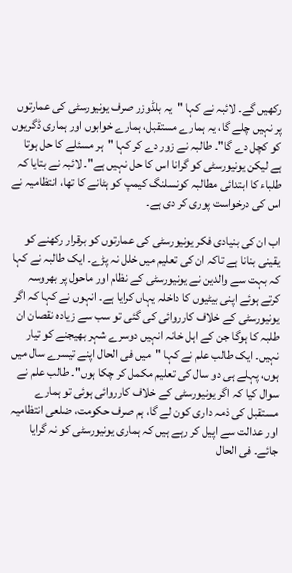رکھیں گے۔ لائبہ نے کہا "یہ بلڈوزر صرف یونیورسٹی کی عمارتوں پر نہیں چلے گا، یہ ہمارے مستقبل، ہمارے خوابوں اور ہماری ڈگریوں کو کچل دے گا"۔ طالبہ نے زور دے کر کہا "ہر مسئلے کا حل ہوتا ہے لیکن یونیورسٹی کو گرانا اس کا حل نہیں ہے"۔ لائبہ نے بتایا کہ طلباء کا ابتدائی مطالبہ کونسلنگ کیمپ کو ہٹانے کا تھا، انتظامیہ نے اس کی درخواست پوری کر دی ہے۔

اب ان کی بنیادی فکر یونیورسٹی کی عمارتوں کو برقرار رکھنے کو یقینی بنانا ہے تاکہ ان کی تعلیم میں خلل نہ پڑے۔ ایک طالبہ نے کہا کہ بہت سے والدین نے یونیورسٹی کے نظام اور ماحول پر بھروسہ کرتے ہوئے اپنی بیٹیوں کا داخلہ یہاں کرایا ہے۔ انہوں نے کہا کہ اگر یونیورسٹی کے خلاف کارروائی کی گئی تو سب سے زیادہ نقصان ان طلبہ کا ہوگا جن کے اہل خانہ انہیں دوسرے شہر بھیجنے کو تیار نہیں۔ ایک طالب علم نے کہا "میں فی الحال اپنے تیسرے سال میں ہوں، پہلے ہی دو سال کی تعلیم مکمل کر چکا ہوں"۔ طالب علم نے سوال کیا کہ اگر یونیورسٹی کے خلاف کارروائی ہوئی تو ہمارے مستقبل کی ذمہ داری کون لے گا، ہم صرف حکومت، ضلعی انتظامیہ اور عدالت سے اپیل کر رہے ہیں کہ ہماری یونیورسٹی کو نہ گرایا جائے۔ فی الحال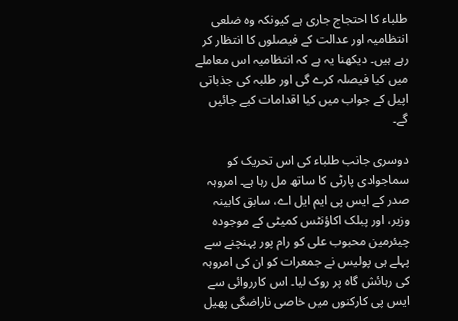طلباء کا احتجاج جاری ہے کیونکہ وہ ضلعی انتظامیہ اور عدالت کے فیصلوں کا انتظار کر رہے ہیں۔ دیکھنا یہ ہے کہ انتظامیہ اس معاملے میں کیا فیصلہ کرے گی اور طلبہ کی جذباتی اپیل کے جواب میں کیا اقدامات کیے جائیں گے۔

دوسری جانب طلباء کی اس تحریک کو سماجوادی پارٹی کا ساتھ مل رہا ہے۔ امروہہ صدر کے ایس پی ایم ایل اے، سابق کابینہ وزیر، اور پبلک اکاؤنٹس کمیٹی کے موجودہ چیئرمین محبوب علی کو رام پور پہنچنے سے پہلے ہی پولیس نے جمعرات کو ان کی امروہہ کی رہائش گاہ پر روک لیا۔ اس کارروائی سے ایس پی کارکنوں میں خاصی ناراضگی پھیل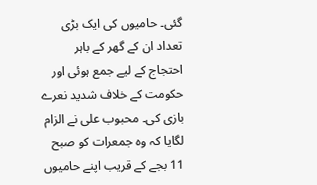گئی۔ حامیوں کی ایک بڑی تعداد ان کے گھر کے باہر احتجاج کے لیے جمع ہوئی اور حکومت کے خلاف شدید نعرے بازی کی۔ محبوب علی نے الزام لگایا کہ وہ جمعرات کو صبح 11 بجے کے قریب اپنے حامیوں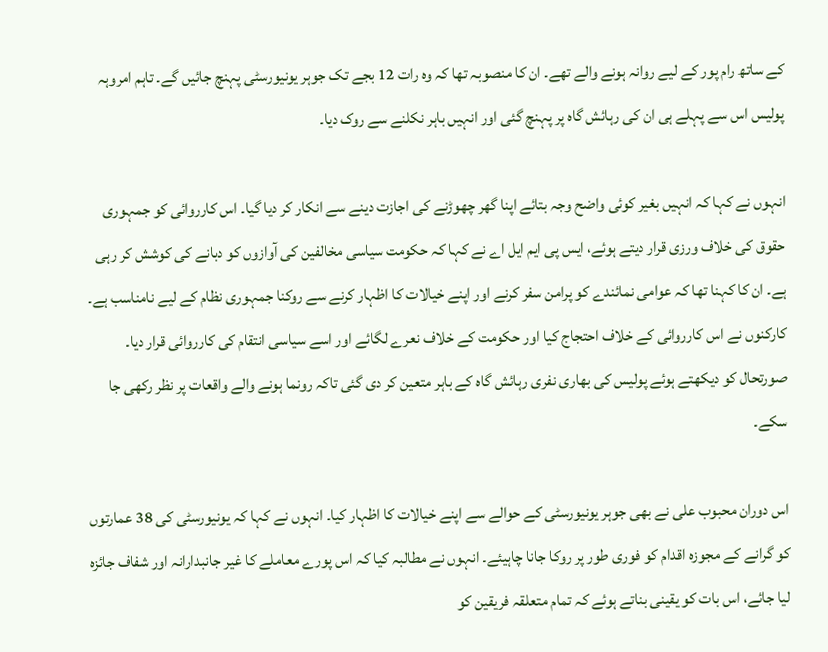کے ساتھ رام پور کے لیے روانہ ہونے والے تھے۔ ان کا منصوبہ تھا کہ وہ رات 12 بجے تک جوہر یونیورسٹی پہنچ جائیں گے۔ تاہم امروہہ پولیس اس سے پہلے ہی ان کی رہائش گاہ پر پہنچ گئی اور انہیں باہر نکلنے سے روک دیا۔

انہوں نے کہا کہ انہیں بغیر کوئی واضح وجہ بتائے اپنا گھر چھوڑنے کی اجازت دینے سے انکار کر دیا گیا۔ اس کارروائی کو جمہوری حقوق کی خلاف ورزی قرار دیتے ہوئے، ایس پی ایم ایل اے نے کہا کہ حکومت سیاسی مخالفین کی آوازوں کو دبانے کی کوشش کر رہی ہے۔ ان کا کہنا تھا کہ عوامی نمائندے کو پرامن سفر کرنے اور اپنے خیالات کا اظہار کرنے سے روکنا جمہوری نظام کے لیے نامناسب ہے۔ کارکنوں نے اس کارروائی کے خلاف احتجاج کیا اور حکومت کے خلاف نعرے لگائے اور اسے سیاسی انتقام کی کارروائی قرار دیا۔ صورتحال کو دیکھتے ہوئے پولیس کی بھاری نفری رہائش گاہ کے باہر متعین کر دی گئی تاکہ رونما ہونے والے واقعات پر نظر رکھی جا سکے۔

اس دوران محبوب علی نے بھی جوہر یونیورسٹی کے حوالے سے اپنے خیالات کا اظہار کیا۔ انہوں نے کہا کہ یونیورسٹی کی 38 عمارتوں کو گرانے کے مجوزہ اقدام کو فوری طور پر روکا جانا چاہیئے۔ انہوں نے مطالبہ کیا کہ اس پورے معاملے کا غیر جانبدارانہ اور شفاف جائزہ لیا جائے، اس بات کو یقینی بناتے ہوئے کہ تمام متعلقہ فریقین کو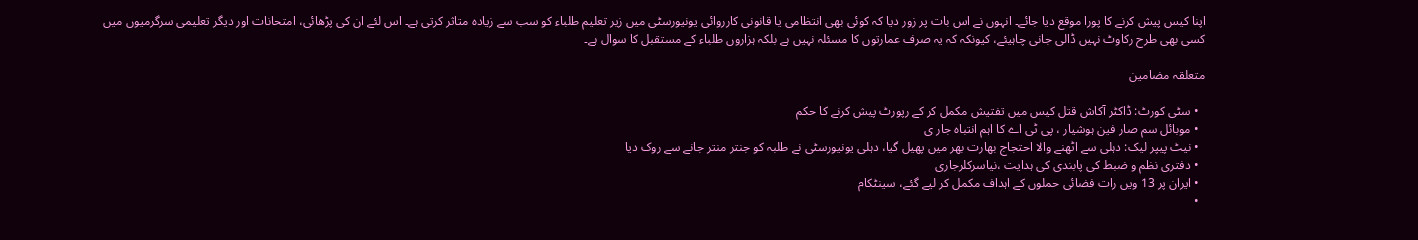اپنا کیس پیش کرنے کا پورا موقع دیا جائے۔ انہوں نے اس بات پر زور دیا کہ کوئی بھی انتظامی یا قانونی کارروائی یونیورسٹی میں زیر تعلیم طلباء کو سب سے زیادہ متاثر کرتی ہے۔ اس لئے ان کی پڑھائی، امتحانات اور دیگر تعلیمی سرگرمیوں میں کسی بھی طرح رکاوٹ نہیں ڈالی جانی چاہیئے، کیونکہ کہ یہ صرف عمارتوں کا مسئلہ نہیں ہے بلکہ ہزاروں طلباء کے مستقبل کا سوال ہے۔

متعلقہ مضامین

  • سٹی کورٹ: ڈاکٹر آکاش قتل کیس میں تفتیش مکمل کر کے رپورٹ پیش کرنے کا حکم
  • موبائل سم صار فین ہوشیار ، پی ٹی اے کا اہم انتباہ جار ی
  • نیٹ پیپر لیک: دہلی سے اٹھنے والا احتجاج بھارت بھر میں پھیل گیا، دہلی یونیورسٹی نے طلبہ کو جنتر منتر جانے سے روک دیا
  • دفتری نظم و ضبط کی پابندی کی ہدایت ،نیاسرکلرجاری
  • ایران پر 13 ویں رات فضائی حملوں کے اہداف مکمل کر لیے گئے، سینٹکام
  •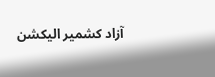آزاد کشمیر الیکشن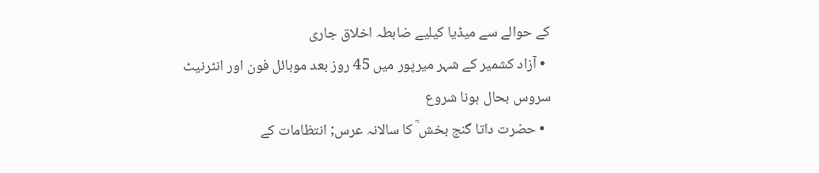کے حوالے سے میڈیا کیلیے ضابطہ اخلاق جاری
  • آزاد کشمیر کے شہر میرپور میں 45 روز بعد موبائل فون اور انٹرنیٹ سروس بحال ہونا شروع
  • حضرت داتا گنج بخش ؒ کا سالانہ عرس; انتظامات کے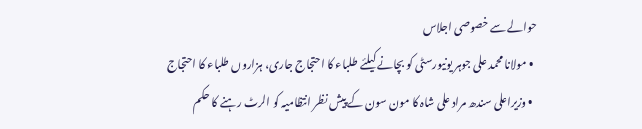حوالے سے خصوصی اجلاس
  • مولانا محمد علی جوہر یونیورسٹی کو بچانے کیلئے طلباء کا احتجاج جاری، ہزاروں طلباء کا احتجاج
  • وزیراعلی سندھ مراد علی شاہ کا مون سون کے پیش نظر انتظامیہ کو الرٹ رہنے کا حکم